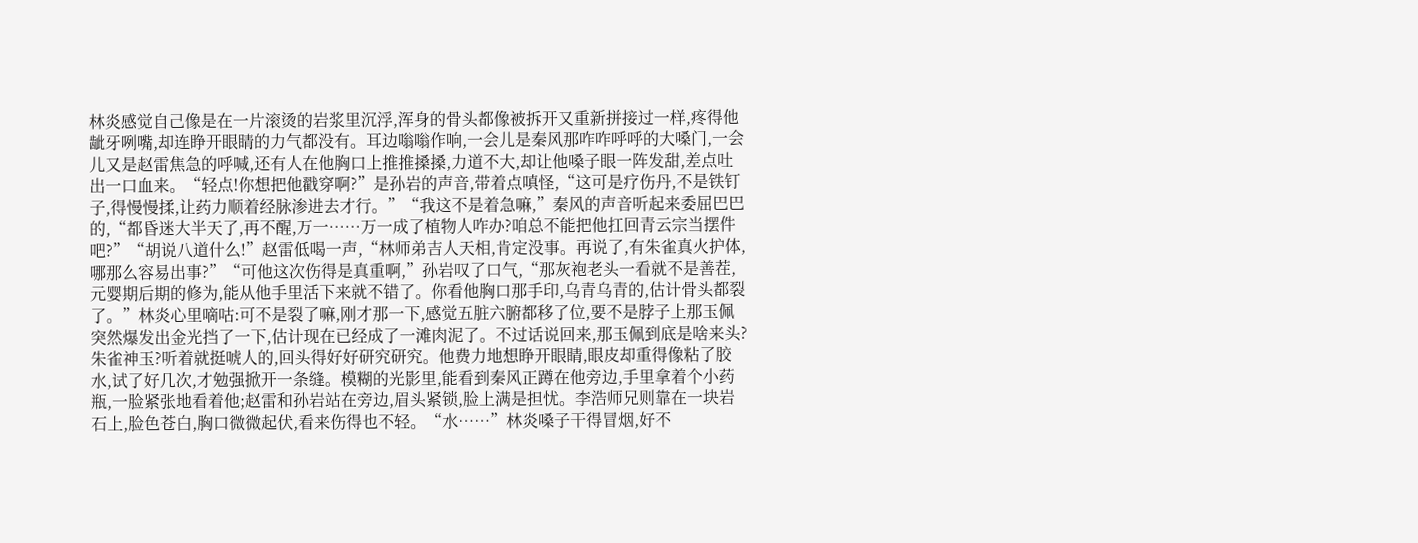林炎感觉自己像是在一片滚烫的岩浆里沉浮,浑身的骨头都像被拆开又重新拼接过一样,疼得他龇牙咧嘴,却连睁开眼睛的力气都没有。耳边嗡嗡作响,一会儿是秦风那咋咋呼呼的大嗓门,一会儿又是赵雷焦急的呼喊,还有人在他胸口上推推搡搡,力道不大,却让他嗓子眼一阵发甜,差点吐出一口血来。“轻点!你想把他戳穿啊?”是孙岩的声音,带着点嗔怪,“这可是疗伤丹,不是铁钉子,得慢慢揉,让药力顺着经脉渗进去才行。”“我这不是着急嘛,”秦风的声音听起来委屈巴巴的,“都昏迷大半天了,再不醒,万一……万一成了植物人咋办?咱总不能把他扛回青云宗当摆件吧?”“胡说八道什么!”赵雷低喝一声,“林师弟吉人天相,肯定没事。再说了,有朱雀真火护体,哪那么容易出事?”“可他这次伤得是真重啊,”孙岩叹了口气,“那灰袍老头一看就不是善茬,元婴期后期的修为,能从他手里活下来就不错了。你看他胸口那手印,乌青乌青的,估计骨头都裂了。”林炎心里嘀咕:可不是裂了嘛,刚才那一下,感觉五脏六腑都移了位,要不是脖子上那玉佩突然爆发出金光挡了一下,估计现在已经成了一滩肉泥了。不过话说回来,那玉佩到底是啥来头?朱雀神玉?听着就挺唬人的,回头得好好研究研究。他费力地想睁开眼睛,眼皮却重得像粘了胶水,试了好几次,才勉强掀开一条缝。模糊的光影里,能看到秦风正蹲在他旁边,手里拿着个小药瓶,一脸紧张地看着他;赵雷和孙岩站在旁边,眉头紧锁,脸上满是担忧。李浩师兄则靠在一块岩石上,脸色苍白,胸口微微起伏,看来伤得也不轻。“水……”林炎嗓子干得冒烟,好不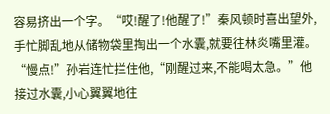容易挤出一个字。“哎!醒了!他醒了!”秦风顿时喜出望外,手忙脚乱地从储物袋里掏出一个水囊,就要往林炎嘴里灌。“慢点!”孙岩连忙拦住他,“刚醒过来,不能喝太急。”他接过水囊,小心翼翼地往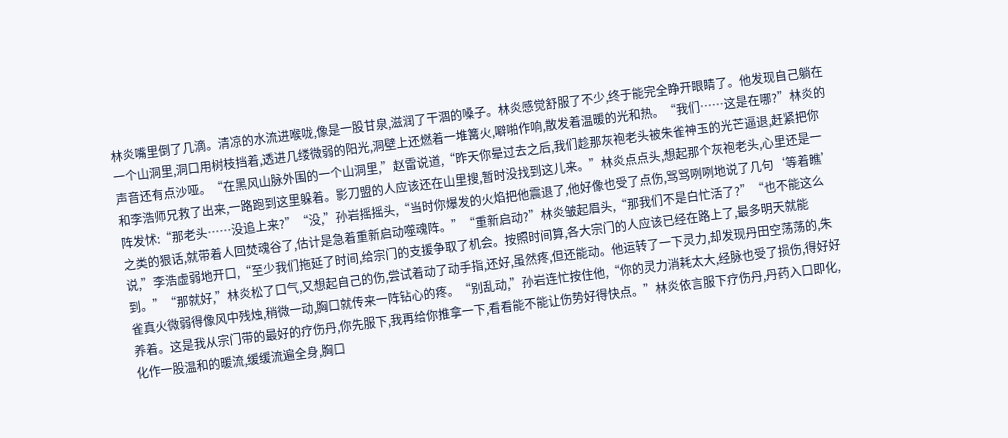林炎嘴里倒了几滴。清凉的水流进喉咙,像是一股甘泉,滋润了干涸的嗓子。林炎感觉舒服了不少,终于能完全睁开眼睛了。他发现自己躺在一个山洞里,洞口用树枝挡着,透进几缕微弱的阳光,洞壁上还燃着一堆篝火,噼啪作响,散发着温暖的光和热。“我们……这是在哪?”林炎的声音还有点沙哑。“在黑风山脉外围的一个山洞里,”赵雷说道,“昨天你晕过去之后,我们趁那灰袍老头被朱雀神玉的光芒逼退,赶紧把你和李浩师兄救了出来,一路跑到这里躲着。影刀盟的人应该还在山里搜,暂时没找到这儿来。”林炎点点头,想起那个灰袍老头,心里还是一阵发怵:“那老头……没追上来?”“没,”孙岩摇摇头,“当时你爆发的火焰把他震退了,他好像也受了点伤,骂骂咧咧地说了几句‘等着瞧’之类的狠话,就带着人回焚魂谷了,估计是急着重新启动噬魂阵。”“重新启动?”林炎皱起眉头,“那我们不是白忙活了?”“也不能这么说,”李浩虚弱地开口,“至少我们拖延了时间,给宗门的支援争取了机会。按照时间算,各大宗门的人应该已经在路上了,最多明天就能到。”“那就好,”林炎松了口气,又想起自己的伤,尝试着动了动手指,还好,虽然疼,但还能动。他运转了一下灵力,却发现丹田空荡荡的,朱雀真火微弱得像风中残烛,稍微一动,胸口就传来一阵钻心的疼。“别乱动,”孙岩连忙按住他,“你的灵力消耗太大,经脉也受了损伤,得好好养着。这是我从宗门带的最好的疗伤丹,你先服下,我再给你推拿一下,看看能不能让伤势好得快点。”林炎依言服下疗伤丹,丹药入口即化,化作一股温和的暖流,缓缓流遍全身,胸口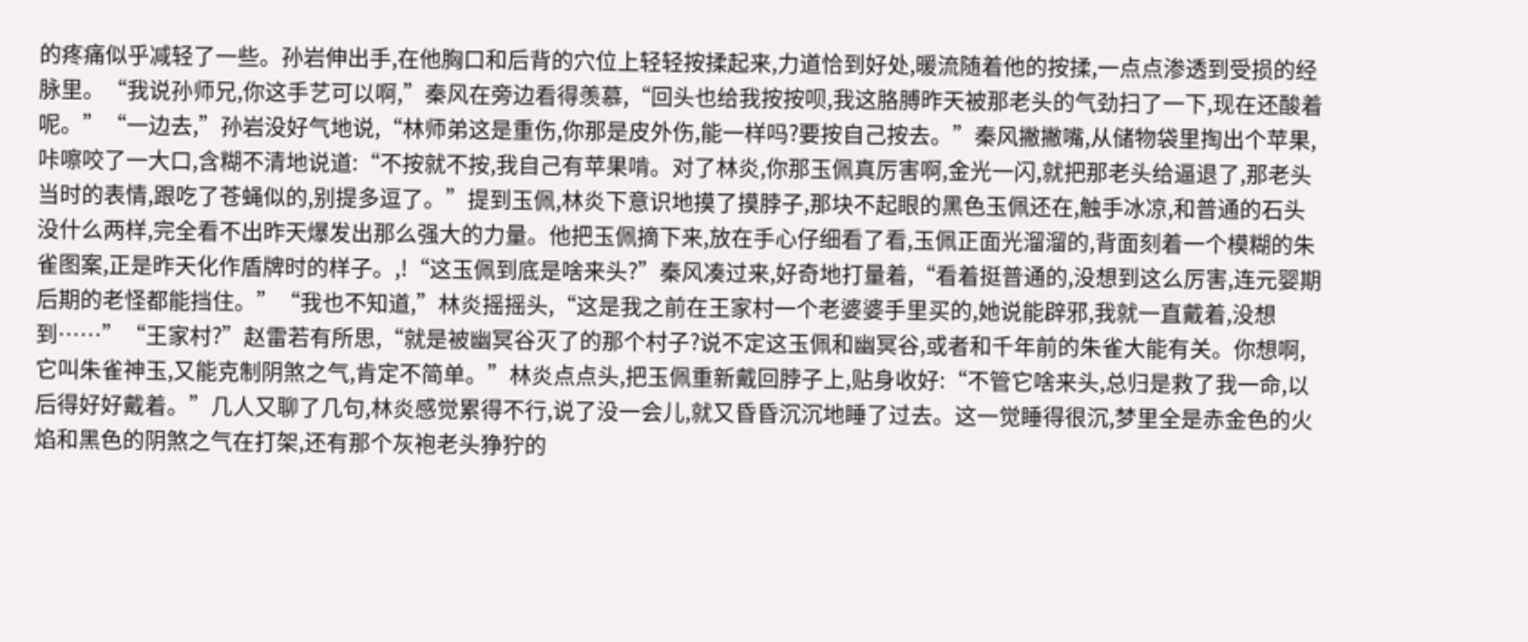的疼痛似乎减轻了一些。孙岩伸出手,在他胸口和后背的穴位上轻轻按揉起来,力道恰到好处,暖流随着他的按揉,一点点渗透到受损的经脉里。“我说孙师兄,你这手艺可以啊,”秦风在旁边看得羡慕,“回头也给我按按呗,我这胳膊昨天被那老头的气劲扫了一下,现在还酸着呢。”“一边去,”孙岩没好气地说,“林师弟这是重伤,你那是皮外伤,能一样吗?要按自己按去。”秦风撇撇嘴,从储物袋里掏出个苹果,咔嚓咬了一大口,含糊不清地说道:“不按就不按,我自己有苹果啃。对了林炎,你那玉佩真厉害啊,金光一闪,就把那老头给逼退了,那老头当时的表情,跟吃了苍蝇似的,别提多逗了。”提到玉佩,林炎下意识地摸了摸脖子,那块不起眼的黑色玉佩还在,触手冰凉,和普通的石头没什么两样,完全看不出昨天爆发出那么强大的力量。他把玉佩摘下来,放在手心仔细看了看,玉佩正面光溜溜的,背面刻着一个模糊的朱雀图案,正是昨天化作盾牌时的样子。,!“这玉佩到底是啥来头?”秦风凑过来,好奇地打量着,“看着挺普通的,没想到这么厉害,连元婴期后期的老怪都能挡住。”“我也不知道,”林炎摇摇头,“这是我之前在王家村一个老婆婆手里买的,她说能辟邪,我就一直戴着,没想到……”“王家村?”赵雷若有所思,“就是被幽冥谷灭了的那个村子?说不定这玉佩和幽冥谷,或者和千年前的朱雀大能有关。你想啊,它叫朱雀神玉,又能克制阴煞之气,肯定不简单。”林炎点点头,把玉佩重新戴回脖子上,贴身收好:“不管它啥来头,总归是救了我一命,以后得好好戴着。”几人又聊了几句,林炎感觉累得不行,说了没一会儿,就又昏昏沉沉地睡了过去。这一觉睡得很沉,梦里全是赤金色的火焰和黑色的阴煞之气在打架,还有那个灰袍老头狰狞的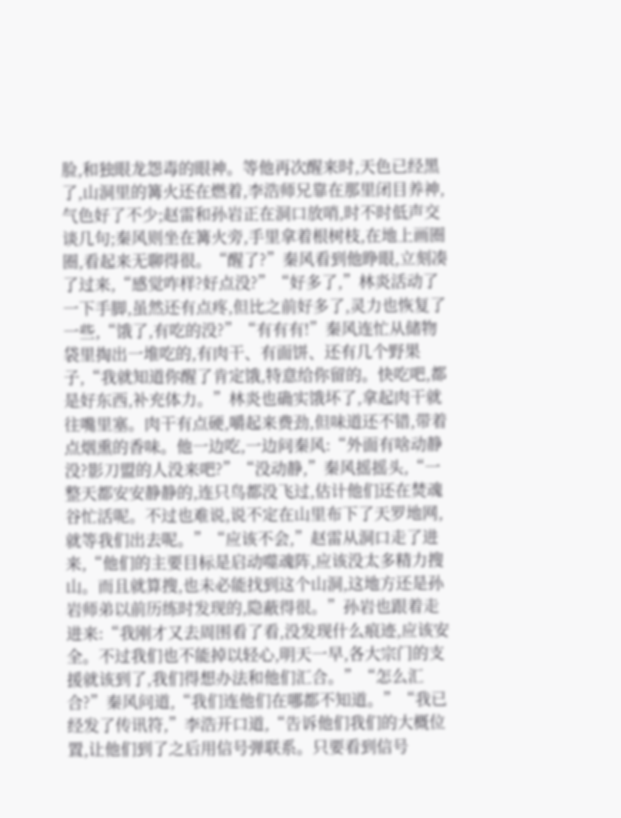脸,和独眼龙怨毒的眼神。等他再次醒来时,天色已经黑了,山洞里的篝火还在燃着,李浩师兄靠在那里闭目养神,气色好了不少;赵雷和孙岩正在洞口放哨,时不时低声交谈几句;秦风则坐在篝火旁,手里拿着根树枝,在地上画圈圈,看起来无聊得很。“醒了?”秦风看到他睁眼,立刻凑了过来,“感觉咋样?好点没?”“好多了,”林炎活动了一下手脚,虽然还有点疼,但比之前好多了,灵力也恢复了一些,“饿了,有吃的没?”“有有有!”秦风连忙从储物袋里掏出一堆吃的,有肉干、有面饼、还有几个野果子,“我就知道你醒了肯定饿,特意给你留的。快吃吧,都是好东西,补充体力。”林炎也确实饿坏了,拿起肉干就往嘴里塞。肉干有点硬,嚼起来费劲,但味道还不错,带着点烟熏的香味。他一边吃,一边问秦风:“外面有啥动静没?影刀盟的人没来吧?”“没动静,”秦风摇摇头,“一整天都安安静静的,连只鸟都没飞过,估计他们还在焚魂谷忙活呢。不过也难说,说不定在山里布下了天罗地网,就等我们出去呢。”“应该不会,”赵雷从洞口走了进来,“他们的主要目标是启动噬魂阵,应该没太多精力搜山。而且就算搜,也未必能找到这个山洞,这地方还是孙岩师弟以前历练时发现的,隐蔽得很。”孙岩也跟着走进来:“我刚才又去周围看了看,没发现什么痕迹,应该安全。不过我们也不能掉以轻心,明天一早,各大宗门的支援就该到了,我们得想办法和他们汇合。”“怎么汇合?”秦风问道,“我们连他们在哪都不知道。”“我已经发了传讯符,”李浩开口道,“告诉他们我们的大概位置,让他们到了之后用信号弹联系。只要看到信号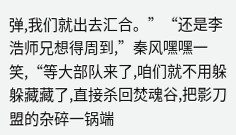弹,我们就出去汇合。”“还是李浩师兄想得周到,”秦风嘿嘿一笑,“等大部队来了,咱们就不用躲躲藏藏了,直接杀回焚魂谷,把影刀盟的杂碎一锅端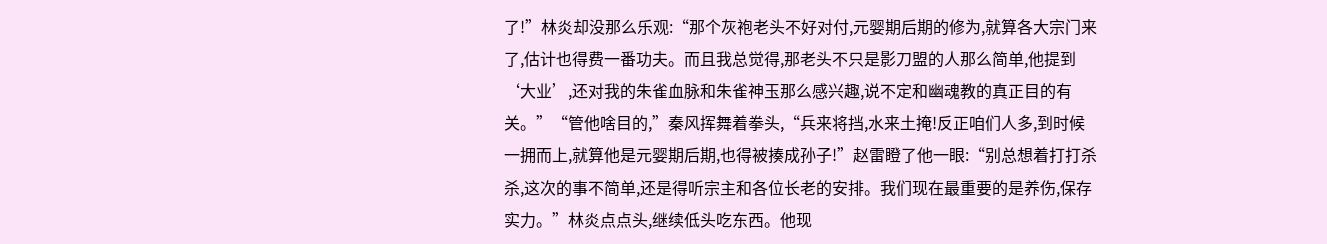了!”林炎却没那么乐观:“那个灰袍老头不好对付,元婴期后期的修为,就算各大宗门来了,估计也得费一番功夫。而且我总觉得,那老头不只是影刀盟的人那么简单,他提到‘大业’,还对我的朱雀血脉和朱雀神玉那么感兴趣,说不定和幽魂教的真正目的有关。”“管他啥目的,”秦风挥舞着拳头,“兵来将挡,水来土掩!反正咱们人多,到时候一拥而上,就算他是元婴期后期,也得被揍成孙子!”赵雷瞪了他一眼:“别总想着打打杀杀,这次的事不简单,还是得听宗主和各位长老的安排。我们现在最重要的是养伤,保存实力。”林炎点点头,继续低头吃东西。他现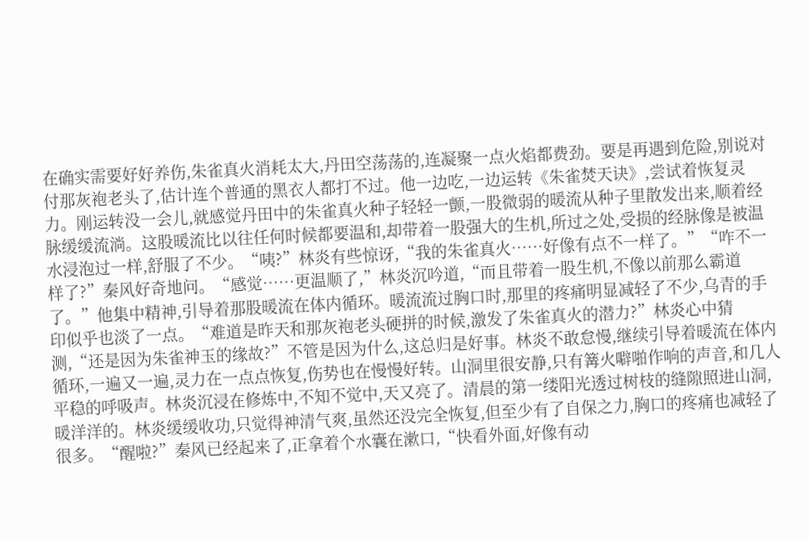在确实需要好好养伤,朱雀真火消耗太大,丹田空荡荡的,连凝聚一点火焰都费劲。要是再遇到危险,别说对付那灰袍老头了,估计连个普通的黑衣人都打不过。他一边吃,一边运转《朱雀焚天诀》,尝试着恢复灵力。刚运转没一会儿,就感觉丹田中的朱雀真火种子轻轻一颤,一股微弱的暖流从种子里散发出来,顺着经脉缓缓流淌。这股暖流比以往任何时候都要温和,却带着一股强大的生机,所过之处,受损的经脉像是被温水浸泡过一样,舒服了不少。“咦?”林炎有些惊讶,“我的朱雀真火……好像有点不一样了。”“咋不一样了?”秦风好奇地问。“感觉……更温顺了,”林炎沉吟道,“而且带着一股生机,不像以前那么霸道了。”他集中精神,引导着那股暖流在体内循环。暖流流过胸口时,那里的疼痛明显减轻了不少,乌青的手印似乎也淡了一点。“难道是昨天和那灰袍老头硬拼的时候,激发了朱雀真火的潜力?”林炎心中猜测,“还是因为朱雀神玉的缘故?”不管是因为什么,这总归是好事。林炎不敢怠慢,继续引导着暖流在体内循环,一遍又一遍,灵力在一点点恢复,伤势也在慢慢好转。山洞里很安静,只有篝火噼啪作响的声音,和几人平稳的呼吸声。林炎沉浸在修炼中,不知不觉中,天又亮了。清晨的第一缕阳光透过树枝的缝隙照进山洞,暖洋洋的。林炎缓缓收功,只觉得神清气爽,虽然还没完全恢复,但至少有了自保之力,胸口的疼痛也减轻了很多。“醒啦?”秦风已经起来了,正拿着个水囊在漱口,“快看外面,好像有动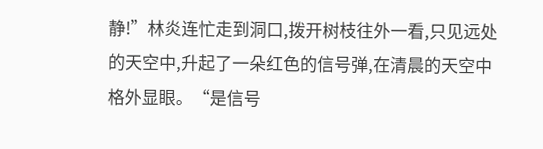静!”林炎连忙走到洞口,拨开树枝往外一看,只见远处的天空中,升起了一朵红色的信号弹,在清晨的天空中格外显眼。“是信号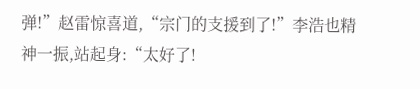弹!”赵雷惊喜道,“宗门的支援到了!”李浩也精神一振,站起身:“太好了!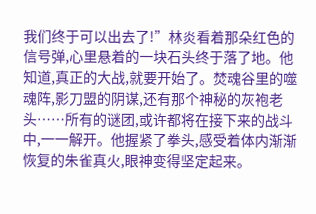我们终于可以出去了!”林炎看着那朵红色的信号弹,心里悬着的一块石头终于落了地。他知道,真正的大战,就要开始了。焚魂谷里的噬魂阵,影刀盟的阴谋,还有那个神秘的灰袍老头……所有的谜团,或许都将在接下来的战斗中,一一解开。他握紧了拳头,感受着体内渐渐恢复的朱雀真火,眼神变得坚定起来。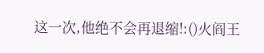这一次,他绝不会再退缩!:()火阎王